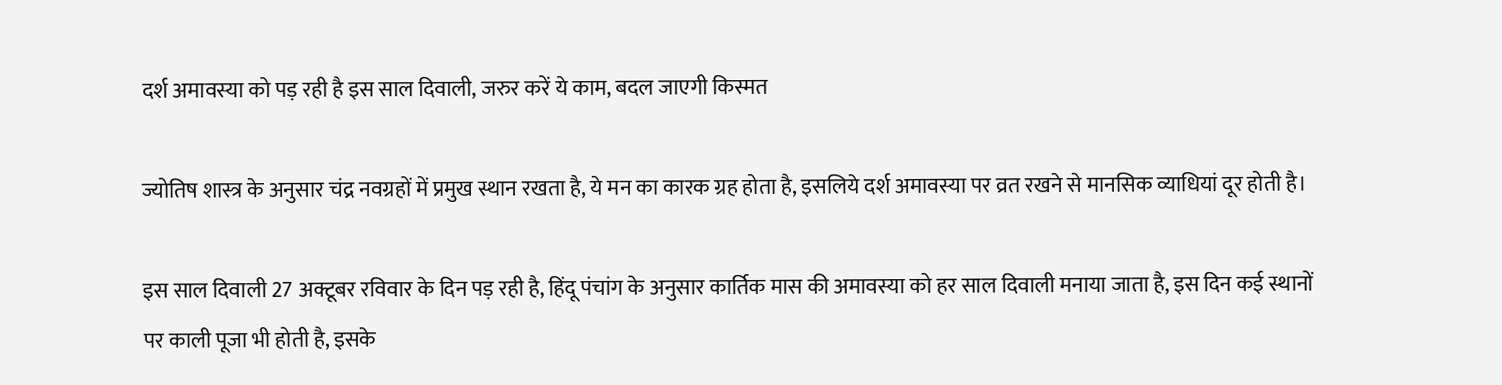दर्श अमावस्या को पड़ रही है इस साल दिवाली, जरुर करें ये काम, बदल जाएगी किस्मत

ज्योतिष शास्त्र के अनुसार चंद्र नवग्रहों में प्रमुख स्थान रखता है, ये मन का कारक ग्रह होता है, इसलिये दर्श अमावस्या पर व्रत रखने से मानसिक व्याधियां दूर होती है।

इस साल दिवाली 27 अक्टूबर रविवार के दिन पड़ रही है, हिंदू पंचांग के अनुसार कार्तिक मास की अमावस्या को हर साल दिवाली मनाया जाता है, इस दिन कई स्थानों पर काली पूजा भी होती है, इसके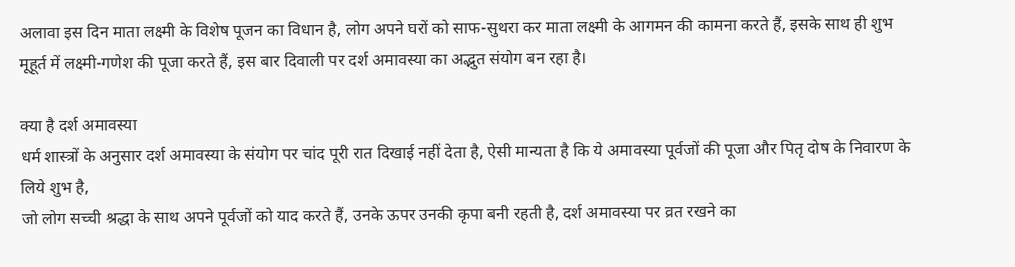अलावा इस दिन माता लक्ष्मी के विशेष पूजन का विधान है, लोग अपने घरों को साफ-सुथरा कर माता लक्ष्मी के आगमन की कामना करते हैं, इसके साथ ही शुभ मूहूर्त में लक्ष्मी-गणेश की पूजा करते हैं, इस बार दिवाली पर दर्श अमावस्या का अद्भुत संयोग बन रहा है।

क्या है दर्श अमावस्या
धर्म शास्त्रों के अनुसार दर्श अमावस्या के संयोग पर चांद पूरी रात दिखाई नहीं देता है, ऐसी मान्यता है कि ये अमावस्या पूर्वजों की पूजा और पितृ दोष के निवारण के लिये शुभ है,
जो लोग सच्ची श्रद्धा के साथ अपने पूर्वजों को याद करते हैं, उनके ऊपर उनकी कृपा बनी रहती है, दर्श अमावस्या पर व्रत रखने का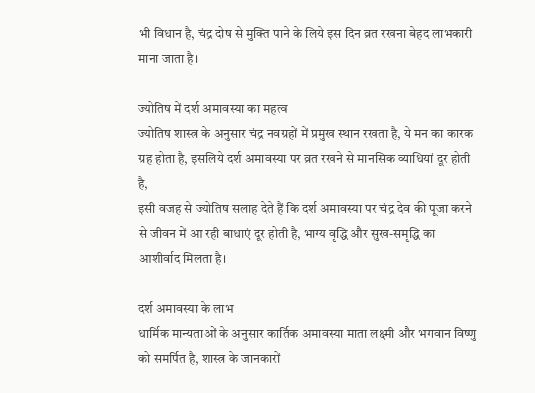भी विधान है, चंद्र दोष से मुक्ति पाने के लिये इस दिन व्रत रखना बेहद लाभकारी माना जाता है।

ज्योतिष में दर्श अमावस्या का महत्व
ज्योतिष शास्त्र के अनुसार चंद्र नवग्रहों में प्रमुख स्थान रखता है, ये मन का कारक ग्रह होता है, इसलिये दर्श अमावस्या पर व्रत रखने से मानसिक व्याधियां दूर होती है,
इसी वजह से ज्योतिष सलाह देते हैं कि दर्श अमावस्या पर चंद्र देव की पूजा करने से जीवन में आ रही बाधाएं दूर होती है, भाग्य वृद्धि और सुख-समृद्धि का आशीर्वाद मिलता है।

दर्श अमावस्या के लाभ
धार्मिक मान्यताओं के अनुसार कार्तिक अमावस्या माता लक्ष्मी और भगवान विष्णु को समर्पित है, शास्त्र के जानकारों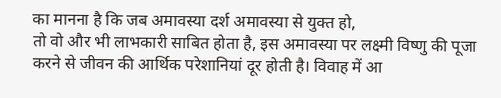का मानना है कि जब अमावस्या दर्श अमावस्या से युक्त हो,
तो वो और भी लाभकारी साबित होता है, इस अमावस्या पर लक्ष्मी विष्णु की पूजा करने से जीवन की आर्थिक परेशानियां दूर होती है। विवाह में आ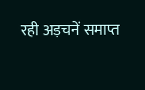रही अड़चनें समाप्त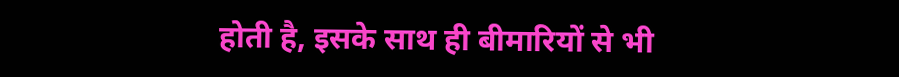होती है, इसके साथ ही बीमारियों से भी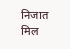निजात मिल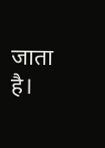जाता है।